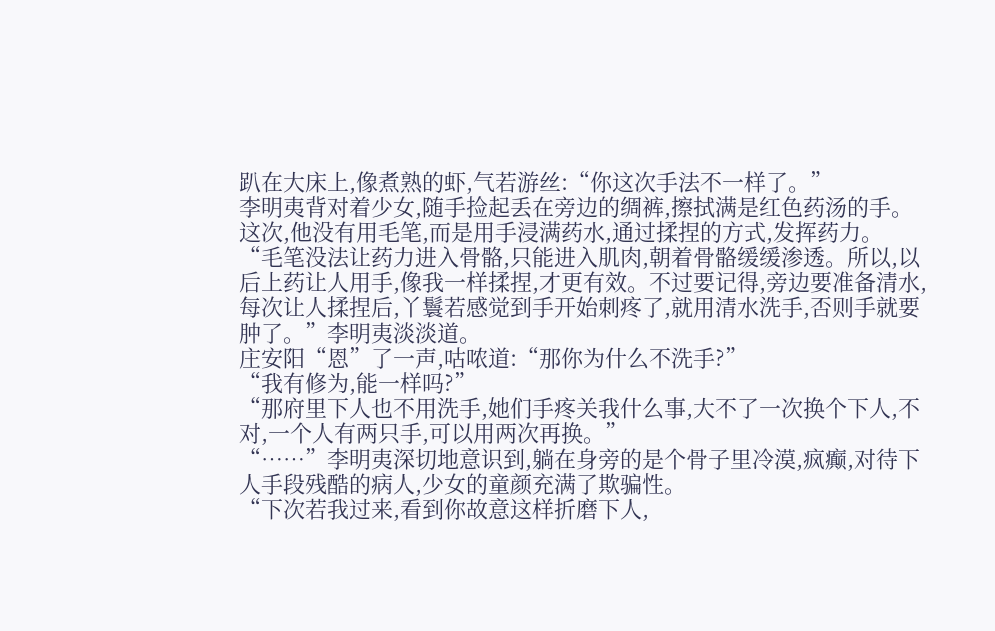趴在大床上,像煮熟的虾,气若游丝:“你这次手法不一样了。”
李明夷背对着少女,随手捡起丢在旁边的绸裤,擦拭满是红色药汤的手。
这次,他没有用毛笔,而是用手浸满药水,通过揉捏的方式,发挥药力。
“毛笔没法让药力进入骨骼,只能进入肌肉,朝着骨骼缓缓渗透。所以,以后上药让人用手,像我一样揉捏,才更有效。不过要记得,旁边要准备清水,每次让人揉捏后,丫鬟若感觉到手开始刺疼了,就用清水洗手,否则手就要肿了。”李明夷淡淡道。
庄安阳“恩”了一声,咕哝道:“那你为什么不洗手?”
“我有修为,能一样吗?”
“那府里下人也不用洗手,她们手疼关我什么事,大不了一次换个下人,不对,一个人有两只手,可以用两次再换。”
“……”李明夷深切地意识到,躺在身旁的是个骨子里冷漠,疯癫,对待下人手段残酷的病人,少女的童颜充满了欺骗性。
“下次若我过来,看到你故意这样折磨下人,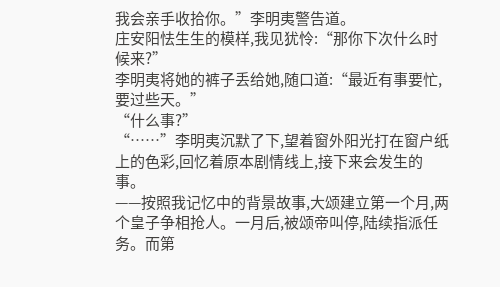我会亲手收拾你。”李明夷警告道。
庄安阳怯生生的模样,我见犹怜:“那你下次什么时候来?”
李明夷将她的裤子丢给她,随口道:“最近有事要忙,要过些天。”
“什么事?”
“……”李明夷沉默了下,望着窗外阳光打在窗户纸上的色彩,回忆着原本剧情线上,接下来会发生的事。
——按照我记忆中的背景故事,大颂建立第一个月,两个皇子争相抢人。一月后,被颂帝叫停,陆续指派任务。而第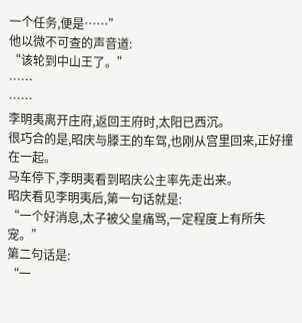一个任务,便是……”
他以微不可查的声音道:
“该轮到中山王了。”
……
……
李明夷离开庄府,返回王府时,太阳已西沉。
很巧合的是,昭庆与滕王的车驾,也刚从宫里回来,正好撞在一起。
马车停下,李明夷看到昭庆公主率先走出来。
昭庆看见李明夷后,第一句话就是:
“一个好消息,太子被父皇痛骂,一定程度上有所失宠。”
第二句话是:
“一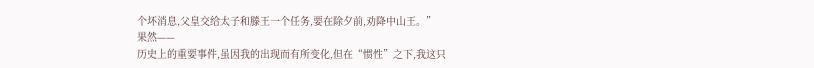个坏消息,父皇交给太子和滕王一个任务,要在除夕前,劝降中山王。”
果然——
历史上的重要事件,虽因我的出现而有所变化,但在“惯性”之下,我这只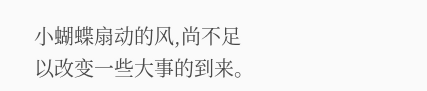小蝴蝶扇动的风,尚不足以改变一些大事的到来。